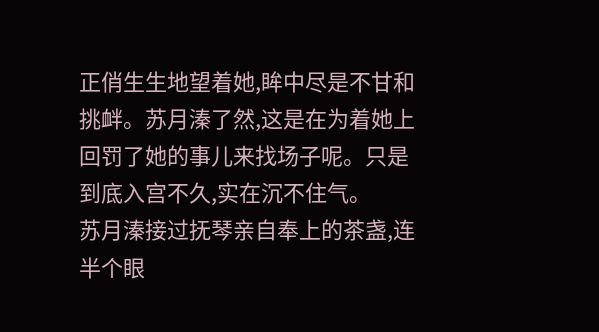正俏生生地望着她,眸中尽是不甘和挑衅。苏月溱了然,这是在为着她上回罚了她的事儿来找场子呢。只是到底入宫不久,实在沉不住气。
苏月溱接过抚琴亲自奉上的茶盏,连半个眼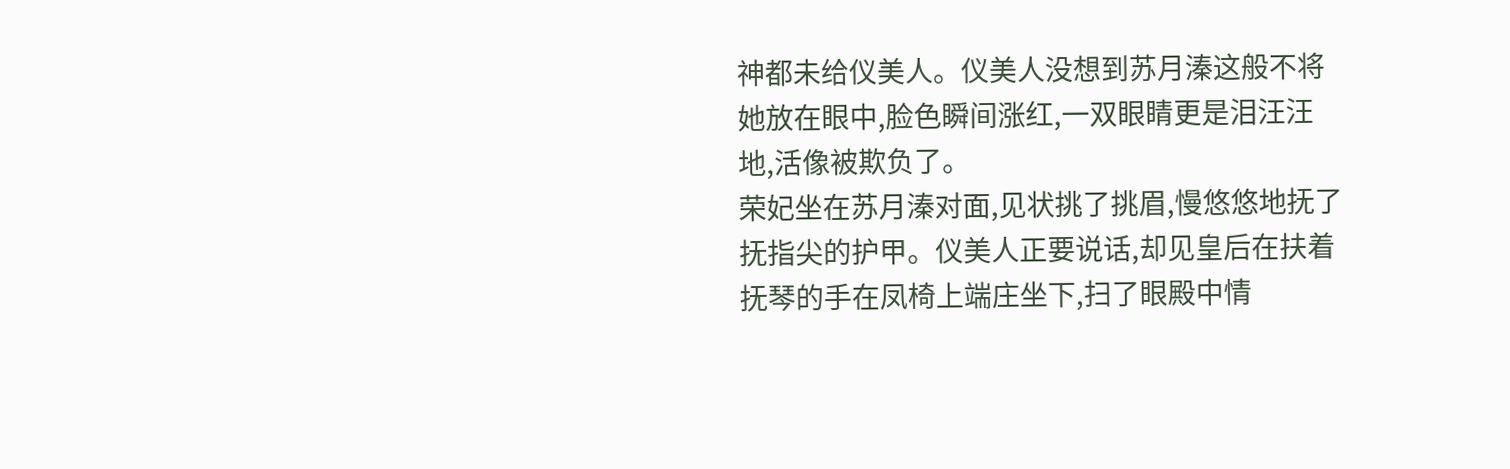神都未给仪美人。仪美人没想到苏月溱这般不将她放在眼中,脸色瞬间涨红,一双眼睛更是泪汪汪地,活像被欺负了。
荣妃坐在苏月溱对面,见状挑了挑眉,慢悠悠地抚了抚指尖的护甲。仪美人正要说话,却见皇后在扶着抚琴的手在凤椅上端庄坐下,扫了眼殿中情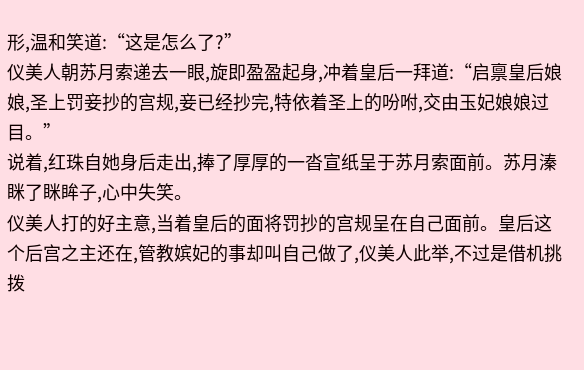形,温和笑道:“这是怎么了?”
仪美人朝苏月索递去一眼,旋即盈盈起身,冲着皇后一拜道:“启禀皇后娘娘,圣上罚妾抄的宫规,妾已经抄完,特依着圣上的吩咐,交由玉妃娘娘过目。”
说着,红珠自她身后走出,捧了厚厚的一沓宣纸呈于苏月索面前。苏月溱眯了眯眸子,心中失笑。
仪美人打的好主意,当着皇后的面将罚抄的宫规呈在自己面前。皇后这个后宫之主还在,管教嫔妃的事却叫自己做了,仪美人此举,不过是借机挑拨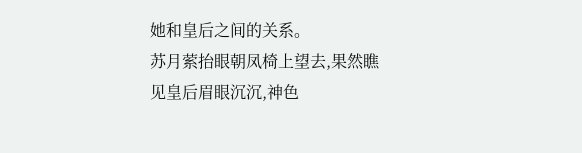她和皇后之间的关系。
苏月萦抬眼朝凤椅上望去,果然瞧见皇后眉眼沉沉,神色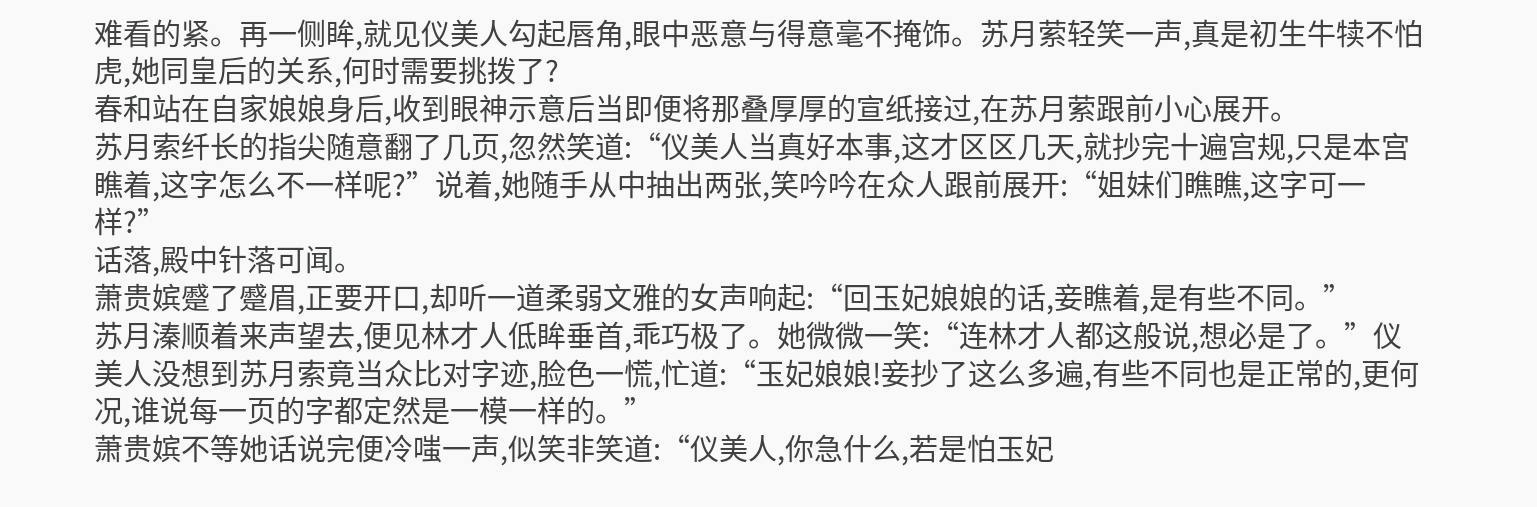难看的紧。再一侧眸,就见仪美人勾起唇角,眼中恶意与得意毫不掩饰。苏月萦轻笑一声,真是初生牛犊不怕虎,她同皇后的关系,何时需要挑拨了?
春和站在自家娘娘身后,收到眼神示意后当即便将那叠厚厚的宣纸接过,在苏月萦跟前小心展开。
苏月索纤长的指尖随意翻了几页,忽然笑道:“仪美人当真好本事,这才区区几天,就抄完十遍宫规,只是本宫瞧着,这字怎么不一样呢?”说着,她随手从中抽出两张,笑吟吟在众人跟前展开:“姐妹们瞧瞧,这字可一样?”
话落,殿中针落可闻。
萧贵嫔蹙了蹙眉,正要开口,却听一道柔弱文雅的女声响起:“回玉妃娘娘的话,妾瞧着,是有些不同。”
苏月溱顺着来声望去,便见林才人低眸垂首,乖巧极了。她微微一笑:“连林才人都这般说,想必是了。”仪美人没想到苏月索竟当众比对字迹,脸色一慌,忙道:“玉妃娘娘!妾抄了这么多遍,有些不同也是正常的,更何况,谁说每一页的字都定然是一模一样的。”
萧贵嫔不等她话说完便冷嗤一声,似笑非笑道:“仪美人,你急什么,若是怕玉妃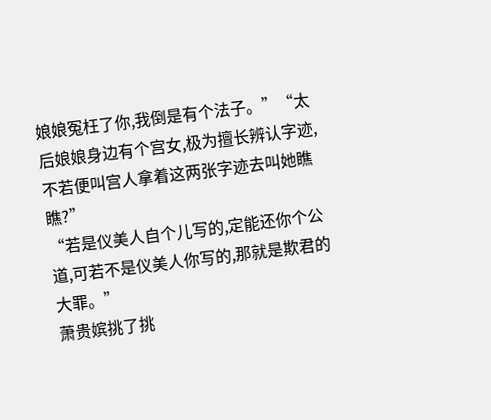娘娘冤枉了你,我倒是有个法子。”“太后娘娘身边有个宫女,极为擅长辨认字迹,不若便叫宫人拿着这两张字迹去叫她瞧瞧?”
“若是仪美人自个儿写的,定能还你个公道,可若不是仪美人你写的,那就是欺君的大罪。”
萧贵嫔挑了挑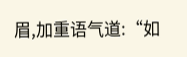眉,加重语气道:“如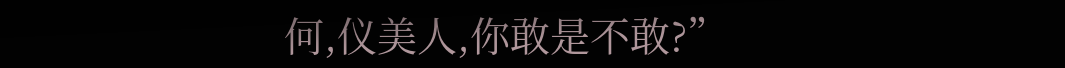何,仪美人,你敢是不敢?”